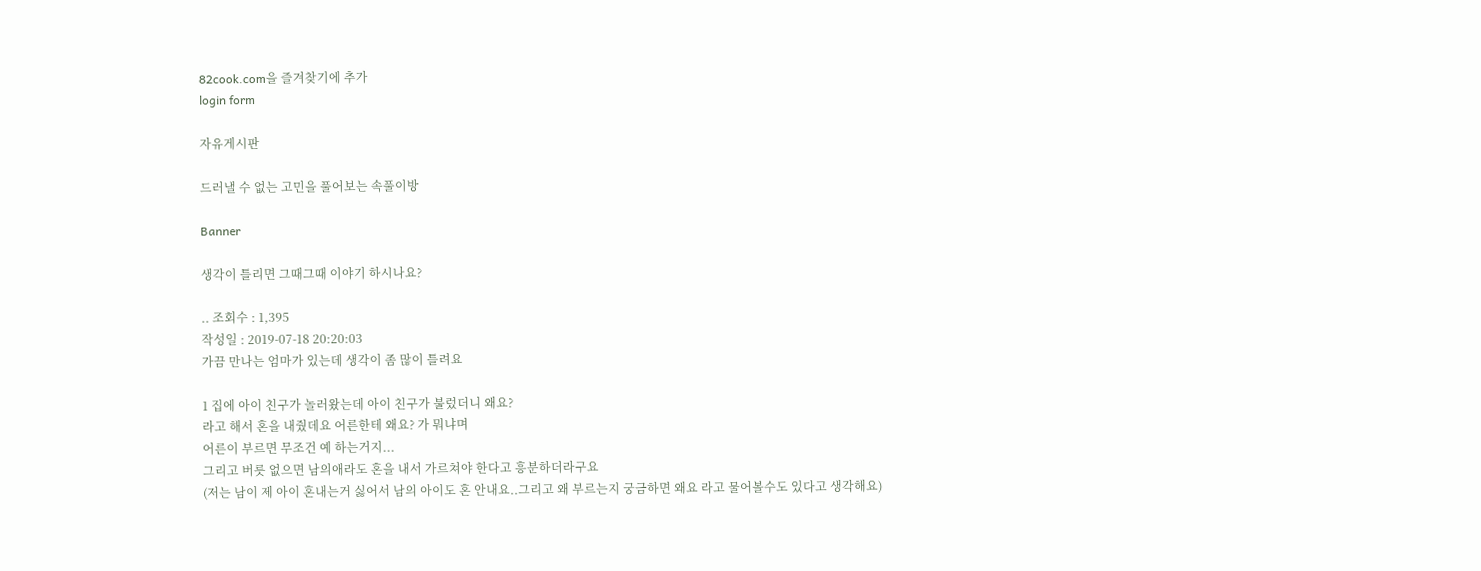82cook.com을 즐겨찾기에 추가
login form

자유게시판

드러낼 수 없는 고민을 풀어보는 속풀이방

Banner

생각이 틀리면 그때그때 이야기 하시나요?

.. 조회수 : 1,395
작성일 : 2019-07-18 20:20:03
가끔 만나는 엄마가 있는데 생각이 좀 많이 틀려요

1 집에 아이 친구가 놀러왔는데 아이 친구가 불렀더니 왜요?
라고 해서 혼을 내줬데요 어른한테 왜요? 가 뭐냐며
어른이 부르면 무조건 예 하는거지...
그리고 버릇 없으면 남의애라도 혼을 내서 가르쳐야 한다고 흥분하더라구요
(저는 남이 제 아이 혼내는거 싫어서 남의 아이도 혼 안내요..그리고 왜 부르는지 궁금하면 왜요 라고 물어볼수도 있다고 생각해요)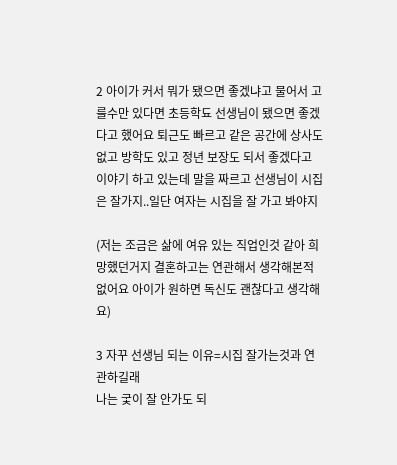2 아이가 커서 뭐가 됐으면 좋겠냐고 물어서 고를수만 있다면 초등학됴 선생님이 됐으면 좋겠다고 했어요 퇴근도 빠르고 같은 공간에 상사도 없고 방학도 있고 정년 보장도 되서 좋겠다고 이야기 하고 있는데 말을 짜르고 선생님이 시집은 잘가지..일단 여자는 시집을 잘 가고 봐야지

(저는 조금은 삶에 여유 있는 직업인것 같아 희망했던거지 결혼하고는 연관해서 생각해본적 없어요 아이가 원하면 독신도 괜찮다고 생각해요)

3 자꾸 선생님 되는 이유=시집 잘가는것과 연관하길래
나는 궃이 잘 안가도 되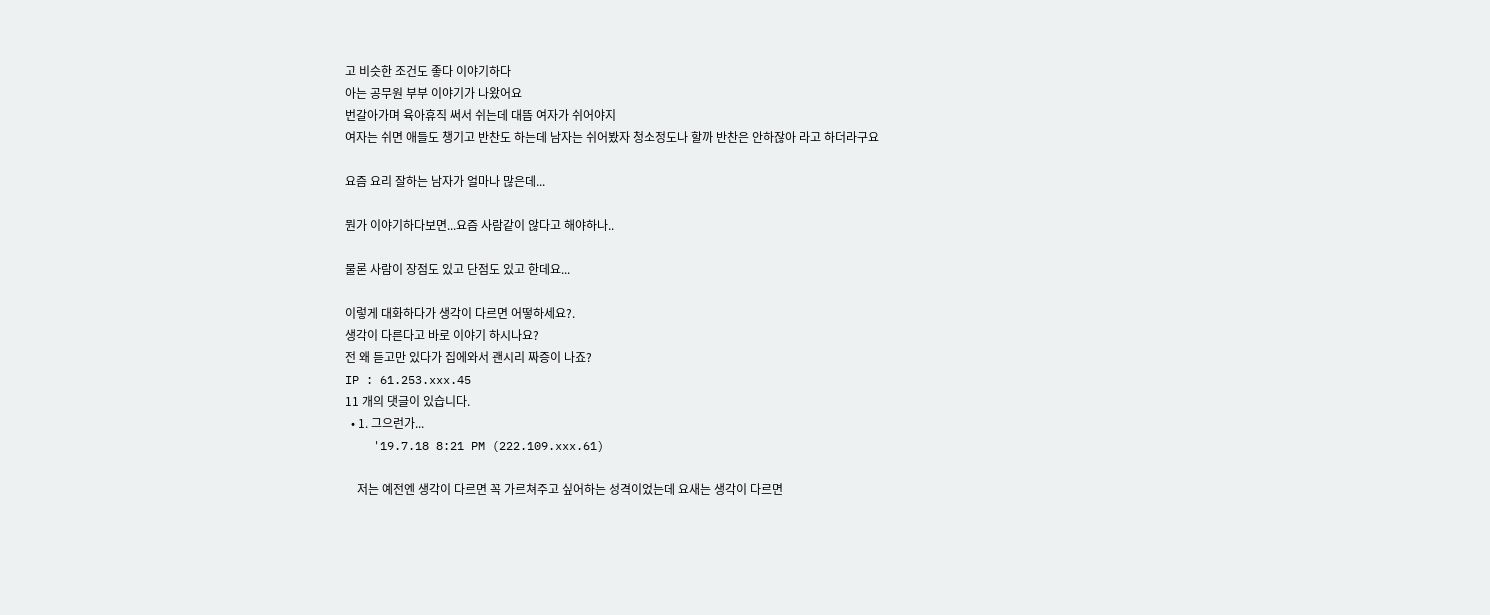고 비슷한 조건도 좋다 이야기하다
아는 공무원 부부 이야기가 나왔어요
번갈아가며 육아휴직 써서 쉬는데 대뜸 여자가 쉬어야지
여자는 쉬면 애들도 챙기고 반찬도 하는데 남자는 쉬어봤자 청소정도나 할까 반찬은 안하잖아 라고 하더라구요

요즘 요리 잘하는 남자가 얼마나 많은데...

뭔가 이야기하다보면...요즘 사람같이 않다고 해야하나..

물론 사람이 장점도 있고 단점도 있고 한데요...

이렇게 대화하다가 생각이 다르면 어떻하세요?.
생각이 다른다고 바로 이야기 하시나요?
전 왜 듣고만 있다가 집에와서 괜시리 짜증이 나죠?
IP : 61.253.xxx.45
11 개의 댓글이 있습니다.
  • 1. 그으런가...
    '19.7.18 8:21 PM (222.109.xxx.61)

    저는 예전엔 생각이 다르면 꼭 가르쳐주고 싶어하는 성격이었는데 요새는 생각이 다르면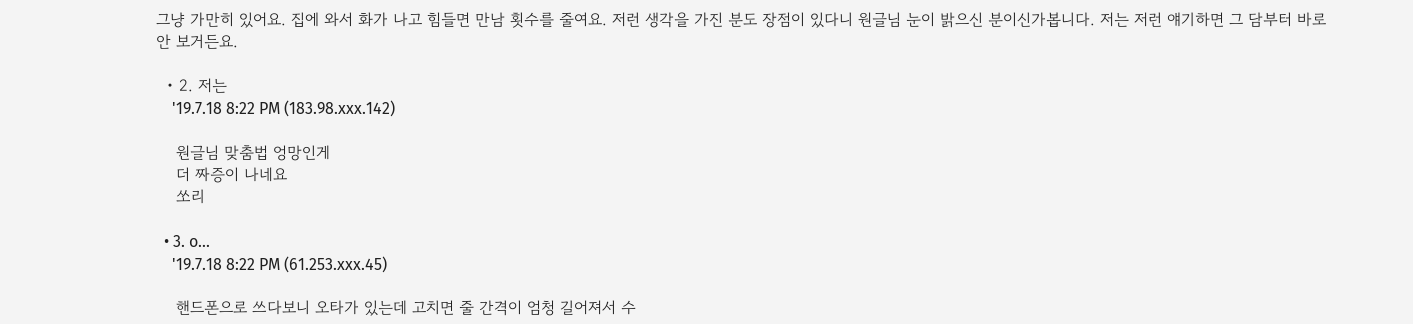그냥 가만히 있어요. 집에 와서 화가 나고 힘들면 만남 횟수를 줄여요. 저런 생각을 가진 분도 장점이 있다니 원글님 눈이 밝으신 분이신가봅니다. 저는 저런 얘기하면 그 담부터 바로 안 보거든요.

  • 2. 저는
    '19.7.18 8:22 PM (183.98.xxx.142)

    원글님 맞춤법 엉망인게
    더 짜증이 나네요
    쏘리

  • 3. o...
    '19.7.18 8:22 PM (61.253.xxx.45)

    핸드폰으로 쓰다보니 오타가 있는데 고치면 줄 간격이 엄청 길어져서 수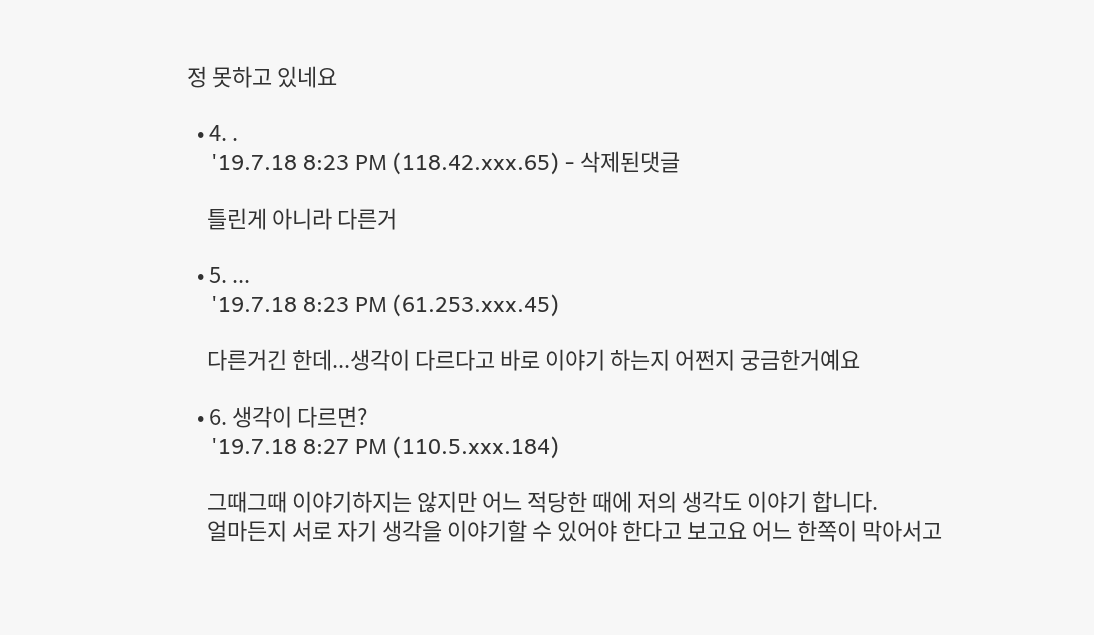정 못하고 있네요

  • 4. .
    '19.7.18 8:23 PM (118.42.xxx.65) - 삭제된댓글

    틀린게 아니라 다른거

  • 5. ...
    '19.7.18 8:23 PM (61.253.xxx.45)

    다른거긴 한데...생각이 다르다고 바로 이야기 하는지 어쩐지 궁금한거예요

  • 6. 생각이 다르면?
    '19.7.18 8:27 PM (110.5.xxx.184)

    그때그때 이야기하지는 않지만 어느 적당한 때에 저의 생각도 이야기 합니다.
    얼마든지 서로 자기 생각을 이야기할 수 있어야 한다고 보고요 어느 한쪽이 막아서고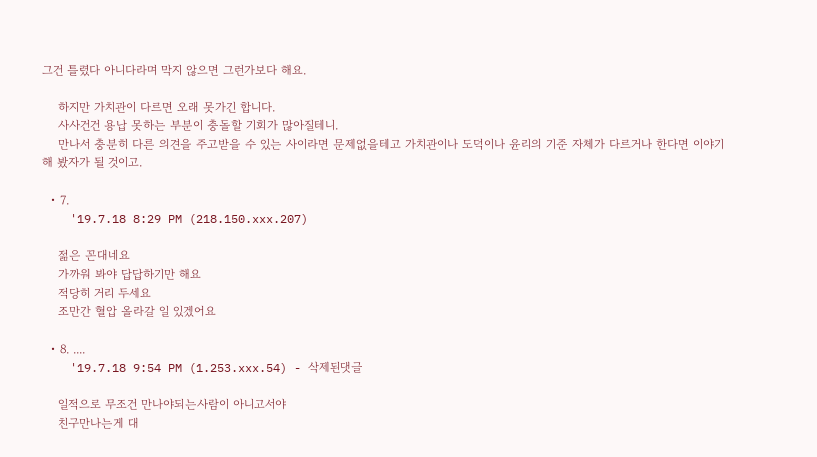그건 틀렸다 아니다라며 막지 않으면 그런가보다 해요.

    하지만 가치관이 다르면 오래 못가긴 합니다.
    사사건건 용납 못하는 부분이 충돌할 기회가 많아질테니.
    만나서 충분히 다른 의견을 주고받을 수 있는 사이라면 문제없을테고 가치관이나 도덕이나 윤리의 기준 자체가 다르거나 한다면 이야기해 봤자가 될 것이고.

  • 7.
    '19.7.18 8:29 PM (218.150.xxx.207)

    젊은 꼰대네요
    가까워 봐야 답답하기만 해요
    적당히 거리 두세요
    조만간 혈압 올라갈 일 있겠어요

  • 8. ....
    '19.7.18 9:54 PM (1.253.xxx.54) - 삭제된댓글

    일적으로 무조건 만나야되는사람이 아니고서야
    친구만나는게 대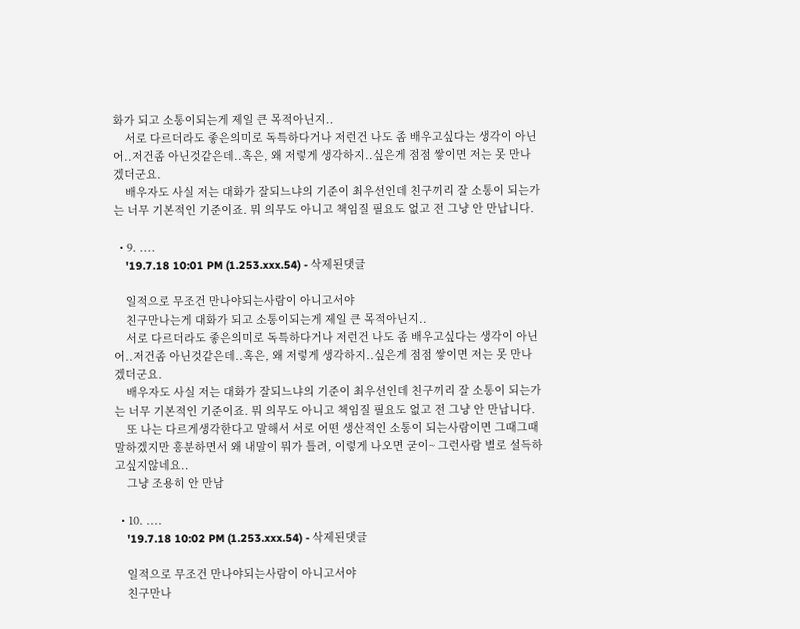화가 되고 소통이되는게 제일 큰 목적아닌지..
    서로 다르더라도 좋은의미로 독특하다거나 저런건 나도 좀 배우고싶다는 생각이 아닌 어..저건좀 아닌것같은데..혹은, 왜 저렇게 생각하지..싶은게 점점 쌓이면 저는 못 만나겠더군요.
    배우자도 사실 저는 대화가 잘되느냐의 기준이 최우선인데 친구끼리 잘 소통이 되는가는 너무 기본적인 기준이죠. 뭐 의무도 아니고 책임질 필요도 없고 전 그냥 안 만납니다.

  • 9. ....
    '19.7.18 10:01 PM (1.253.xxx.54) - 삭제된댓글

    일적으로 무조건 만나야되는사람이 아니고서야
    친구만나는게 대화가 되고 소통이되는게 제일 큰 목적아닌지..
    서로 다르더라도 좋은의미로 독특하다거나 저런건 나도 좀 배우고싶다는 생각이 아닌 어..저건좀 아닌것같은데..혹은, 왜 저렇게 생각하지..싶은게 점점 쌓이면 저는 못 만나겠더군요.
    배우자도 사실 저는 대화가 잘되느냐의 기준이 최우선인데 친구끼리 잘 소통이 되는가는 너무 기본적인 기준이죠. 뭐 의무도 아니고 책임질 필요도 없고 전 그냥 안 만납니다.
    또 나는 다르게생각한다고 말해서 서로 어떤 생산적인 소통이 되는사람이면 그때그때 말하겠지만 흥분하면서 왜 내말이 뭐가 틀려, 이렇게 나오면 굳이~ 그런사람 별로 설득하고싶지않네요..
    그냥 조용히 안 만남

  • 10. ....
    '19.7.18 10:02 PM (1.253.xxx.54) - 삭제된댓글

    일적으로 무조건 만나야되는사람이 아니고서야
    친구만나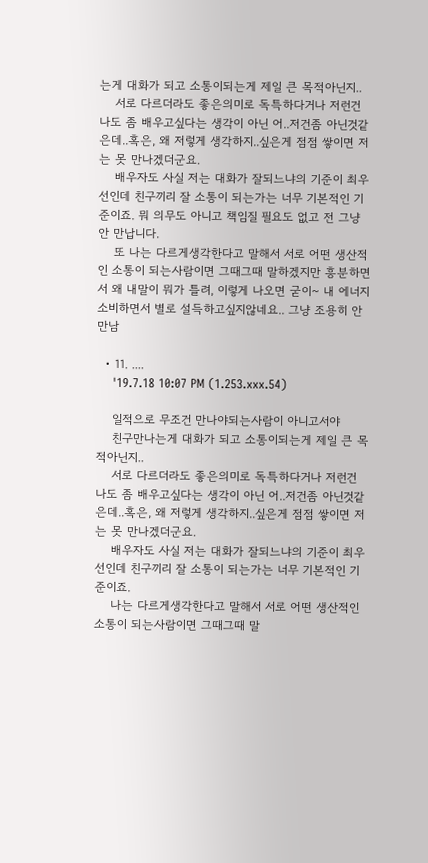는게 대화가 되고 소통이되는게 제일 큰 목적아닌지..
    서로 다르더라도 좋은의미로 독특하다거나 저런건 나도 좀 배우고싶다는 생각이 아닌 어..저건좀 아닌것같은데..혹은, 왜 저렇게 생각하지..싶은게 점점 쌓이면 저는 못 만나겠더군요.
    배우자도 사실 저는 대화가 잘되느냐의 기준이 최우선인데 친구끼리 잘 소통이 되는가는 너무 기본적인 기준이죠. 뭐 의무도 아니고 책임질 필요도 없고 전 그냥 안 만납니다.
    또 나는 다르게생각한다고 말해서 서로 어떤 생산적인 소통이 되는사람이면 그때그때 말하겠지만 흥분하면서 왜 내말이 뭐가 틀려, 이렇게 나오면 굳이~ 내 에너지 소비하면서 별로 설득하고싶지않네요.. 그냥 조용히 안 만남

  • 11. ....
    '19.7.18 10:07 PM (1.253.xxx.54)

    일적으로 무조건 만나야되는사람이 아니고서야
    친구만나는게 대화가 되고 소통이되는게 제일 큰 목적아닌지..
    서로 다르더라도 좋은의미로 독특하다거나 저런건 나도 좀 배우고싶다는 생각이 아닌 어..저건좀 아닌것같은데..혹은, 왜 저렇게 생각하지..싶은게 점점 쌓이면 저는 못 만나겠더군요.
    배우자도 사실 저는 대화가 잘되느냐의 기준이 최우선인데 친구끼리 잘 소통이 되는가는 너무 기본적인 기준이죠.
    나는 다르게생각한다고 말해서 서로 어떤 생산적인 소통이 되는사람이면 그때그때 말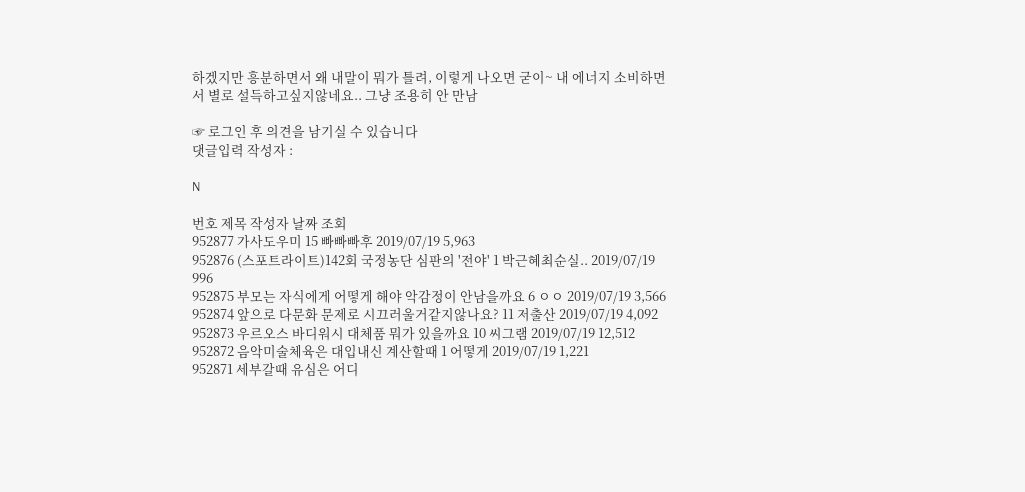하겠지만 흥분하면서 왜 내말이 뭐가 틀려, 이렇게 나오면 굳이~ 내 에너지 소비하면서 별로 설득하고싶지않네요.. 그냥 조용히 안 만남

☞ 로그인 후 의견을 남기실 수 있습니다
댓글입력 작성자 :

N

번호 제목 작성자 날짜 조회
952877 가사도우미 15 빠빠빠후 2019/07/19 5,963
952876 (스포트라이트)142회 국정농단 심판의 '전야' 1 박근혜최순실.. 2019/07/19 996
952875 부모는 자식에게 어떻게 해야 악감정이 안남을까요 6 ㅇㅇ 2019/07/19 3,566
952874 앞으로 다문화 문제로 시끄러울거같지않나요? 11 저출산 2019/07/19 4,092
952873 우르오스 바디워시 대체품 뭐가 있을까요 10 씨그램 2019/07/19 12,512
952872 음악미술체육은 대입내신 계산할때 1 어떻게 2019/07/19 1,221
952871 세부갈때 유심은 어디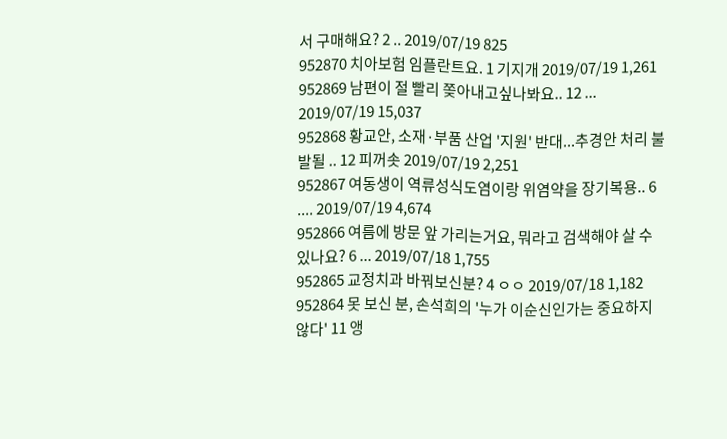서 구매해요? 2 .. 2019/07/19 825
952870 치아보험 임플란트요. 1 기지개 2019/07/19 1,261
952869 남편이 절 빨리 쫒아내고싶나봐요.. 12 ... 2019/07/19 15,037
952868 황교안, 소재·부품 산업 '지원' 반대...추경안 처리 불발될 .. 12 피꺼솟 2019/07/19 2,251
952867 여동생이 역류성식도염이랑 위염약을 장기복용.. 6 .... 2019/07/19 4,674
952866 여름에 방문 앞 가리는거요, 뭐라고 검색해야 살 수 있나요? 6 ... 2019/07/18 1,755
952865 교정치과 바꿔보신분? 4 ㅇㅇ 2019/07/18 1,182
952864 못 보신 분, 손석희의 '누가 이순신인가는 중요하지 않다' 11 앵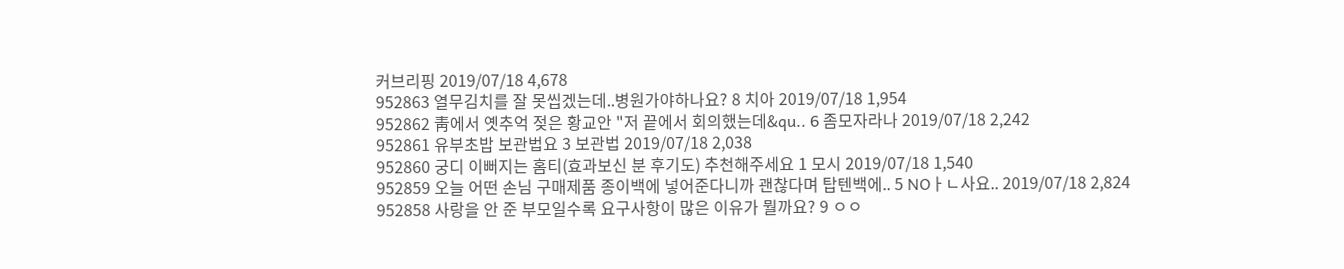커브리핑 2019/07/18 4,678
952863 열무김치를 잘 못씹겠는데..병원가야하나요? 8 치아 2019/07/18 1,954
952862 靑에서 옛추억 젖은 황교안 "저 끝에서 회의했는데&qu.. 6 좀모자라나 2019/07/18 2,242
952861 유부초밥 보관법요 3 보관법 2019/07/18 2,038
952860 궁디 이뻐지는 홈티(효과보신 분 후기도) 추천해주세요 1 모시 2019/07/18 1,540
952859 오늘 어떤 손님 구매제품 종이백에 넣어준다니까 괜찮다며 탑텐백에.. 5 NOㅏㄴ사요.. 2019/07/18 2,824
952858 사랑을 안 준 부모일수록 요구사항이 많은 이유가 뭘까요? 9 ㅇㅇ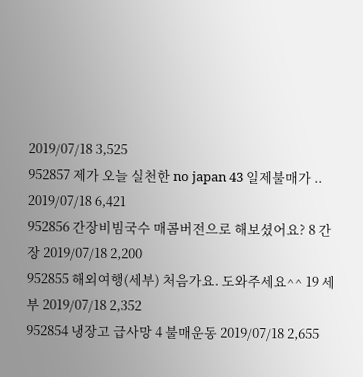2019/07/18 3,525
952857 제가 오늘 실천한 no japan 43 일제불매가 .. 2019/07/18 6,421
952856 간장비빔국수 매콤버전으로 해보셨어요? 8 간장 2019/07/18 2,200
952855 해외여행(세부) 처음가요. 도와주세요^^ 19 세부 2019/07/18 2,352
952854 냉장고 급사망 4 불매운동 2019/07/18 2,655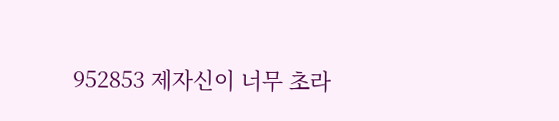952853 제자신이 너무 초라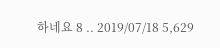하네요 8 .. 2019/07/18 5,629